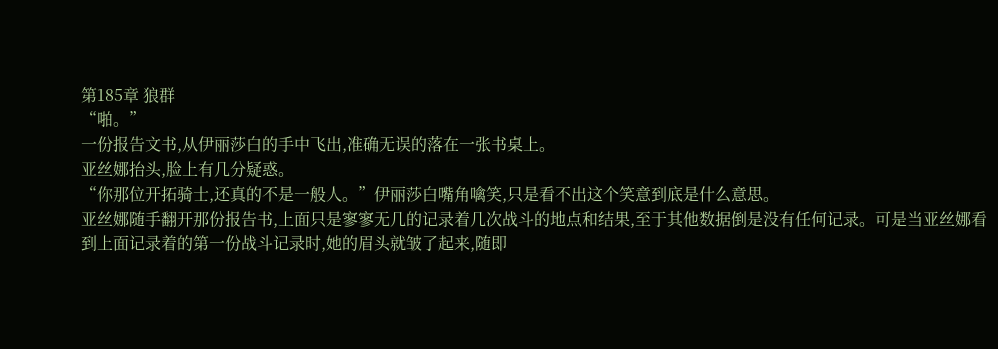第185章 狼群
“啪。”
一份报告文书,从伊丽莎白的手中飞出,准确无误的落在一张书桌上。
亚丝娜抬头,脸上有几分疑惑。
“你那位开拓骑士,还真的不是一般人。”伊丽莎白嘴角噙笑,只是看不出这个笑意到底是什么意思。
亚丝娜随手翻开那份报告书,上面只是寥寥无几的记录着几次战斗的地点和结果,至于其他数据倒是没有任何记录。可是当亚丝娜看到上面记录着的第一份战斗记录时,她的眉头就皱了起来,随即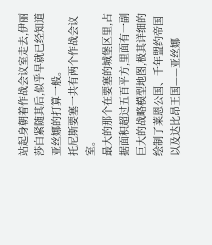站起身朝着作战会议室走去,伊丽莎白紧随其后,似乎早就已经知道亚丝娜的打算一般。
托尼斯要塞一共有两个作战会议室。
最大的那个在要塞的城堡区里,占据面积超过五百平方,里面有一副巨大的战略模型地图,极其详细的绘制了莱恩公国、千年盟约帝国以及达比昂王国——亚丝娜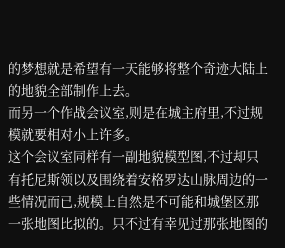的梦想就是希望有一天能够将整个奇迹大陆上的地貌全部制作上去。
而另一个作战会议室,则是在城主府里,不过规模就要相对小上许多。
这个会议室同样有一副地貌模型图,不过却只有托尼斯领以及围绕着安格罗达山脉周边的一些情况而已,规模上自然是不可能和城堡区那一张地图比拟的。只不过有幸见过那张地图的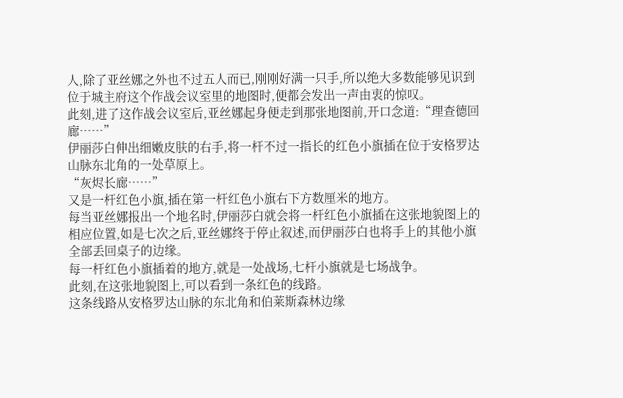人,除了亚丝娜之外也不过五人而已,刚刚好满一只手,所以绝大多数能够见识到位于城主府这个作战会议室里的地图时,便都会发出一声由衷的惊叹。
此刻,进了这作战会议室后,亚丝娜起身便走到那张地图前,开口念道:“理查德回廊……”
伊丽莎白伸出细嫩皮肤的右手,将一杆不过一指长的红色小旗插在位于安格罗达山脉东北角的一处草原上。
“灰烬长廊……”
又是一杆红色小旗,插在第一杆红色小旗右下方数厘米的地方。
每当亚丝娜报出一个地名时,伊丽莎白就会将一杆红色小旗插在这张地貌图上的相应位置,如是七次之后,亚丝娜终于停止叙述,而伊丽莎白也将手上的其他小旗全部丢回桌子的边缘。
每一杆红色小旗插着的地方,就是一处战场,七杆小旗就是七场战争。
此刻,在这张地貌图上,可以看到一条红色的线路。
这条线路从安格罗达山脉的东北角和伯莱斯森林边缘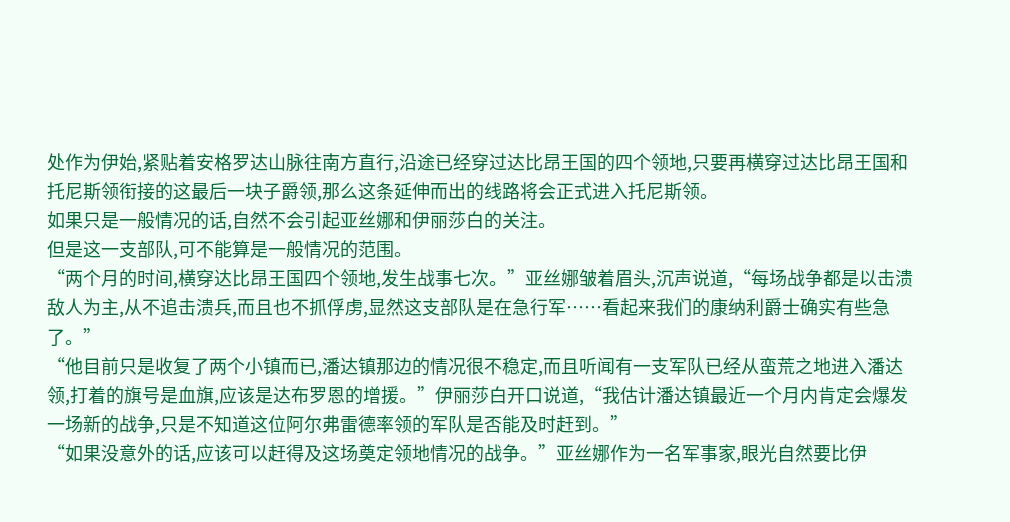处作为伊始,紧贴着安格罗达山脉往南方直行,沿途已经穿过达比昂王国的四个领地,只要再横穿过达比昂王国和托尼斯领衔接的这最后一块子爵领,那么这条延伸而出的线路将会正式进入托尼斯领。
如果只是一般情况的话,自然不会引起亚丝娜和伊丽莎白的关注。
但是这一支部队,可不能算是一般情况的范围。
“两个月的时间,横穿达比昂王国四个领地,发生战事七次。”亚丝娜皱着眉头,沉声说道,“每场战争都是以击溃敌人为主,从不追击溃兵,而且也不抓俘虏,显然这支部队是在急行军……看起来我们的康纳利爵士确实有些急了。”
“他目前只是收复了两个小镇而已,潘达镇那边的情况很不稳定,而且听闻有一支军队已经从蛮荒之地进入潘达领,打着的旗号是血旗,应该是达布罗恩的增援。”伊丽莎白开口说道,“我估计潘达镇最近一个月内肯定会爆发一场新的战争,只是不知道这位阿尔弗雷德率领的军队是否能及时赶到。”
“如果没意外的话,应该可以赶得及这场奠定领地情况的战争。”亚丝娜作为一名军事家,眼光自然要比伊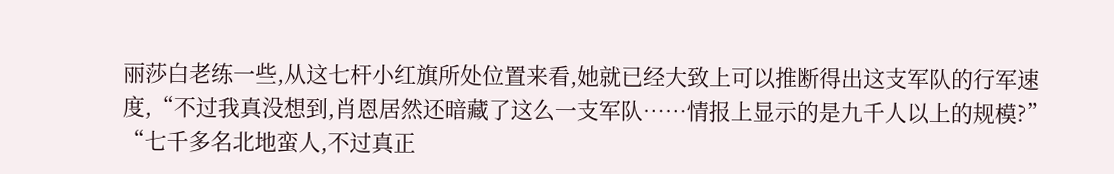丽莎白老练一些,从这七杆小红旗所处位置来看,她就已经大致上可以推断得出这支军队的行军速度,“不过我真没想到,肖恩居然还暗藏了这么一支军队……情报上显示的是九千人以上的规模?”
“七千多名北地蛮人,不过真正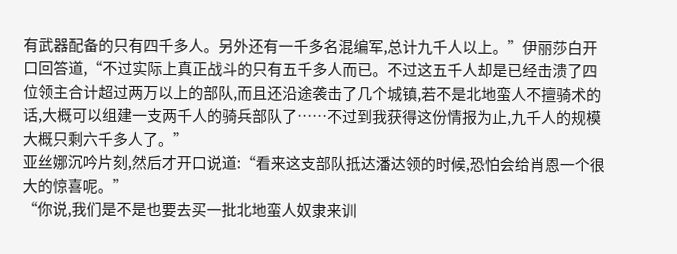有武器配备的只有四千多人。另外还有一千多名混编军,总计九千人以上。”伊丽莎白开口回答道,“不过实际上真正战斗的只有五千多人而已。不过这五千人却是已经击溃了四位领主合计超过两万以上的部队,而且还沿途袭击了几个城镇,若不是北地蛮人不擅骑术的话,大概可以组建一支两千人的骑兵部队了……不过到我获得这份情报为止,九千人的规模大概只剩六千多人了。”
亚丝娜沉吟片刻,然后才开口说道:“看来这支部队抵达潘达领的时候,恐怕会给肖恩一个很大的惊喜呢。”
“你说,我们是不是也要去买一批北地蛮人奴隶来训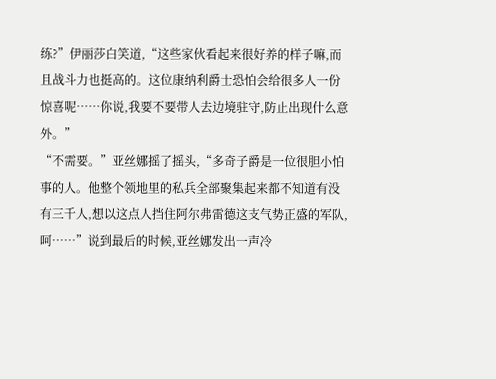练?”伊丽莎白笑道,“这些家伙看起来很好养的样子嘛,而且战斗力也挺高的。这位康纳利爵士恐怕会给很多人一份惊喜呢……你说,我要不要带人去边境驻守,防止出现什么意外。”
“不需要。”亚丝娜摇了摇头,“多奇子爵是一位很胆小怕事的人。他整个领地里的私兵全部聚集起来都不知道有没有三千人,想以这点人挡住阿尔弗雷德这支气势正盛的军队,呵……”说到最后的时候,亚丝娜发出一声冷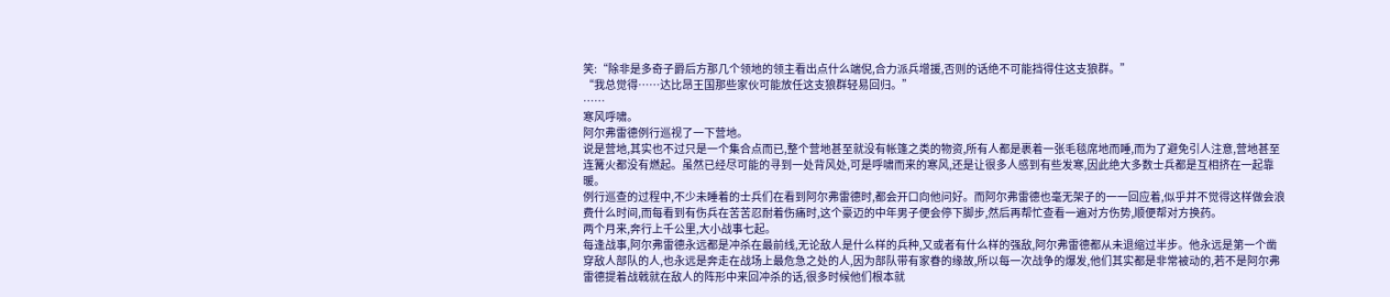笑:“除非是多奇子爵后方那几个领地的领主看出点什么端倪,合力派兵增援,否则的话绝不可能挡得住这支狼群。”
“我总觉得……达比昂王国那些家伙可能放任这支狼群轻易回归。”
……
寒风呼啸。
阿尔弗雷德例行巡视了一下营地。
说是营地,其实也不过只是一个集合点而已,整个营地甚至就没有帐篷之类的物资,所有人都是裹着一张毛毯席地而睡,而为了避免引人注意,营地甚至连篝火都没有燃起。虽然已经尽可能的寻到一处背风处,可是呼啸而来的寒风,还是让很多人感到有些发寒,因此绝大多数士兵都是互相挤在一起靠暖。
例行巡查的过程中,不少未睡着的士兵们在看到阿尔弗雷德时,都会开口向他问好。而阿尔弗雷德也毫无架子的一一回应着,似乎并不觉得这样做会浪费什么时间,而每看到有伤兵在苦苦忍耐着伤痛时,这个豪迈的中年男子便会停下脚步,然后再帮忙查看一遍对方伤势,顺便帮对方换药。
两个月来,奔行上千公里,大小战事七起。
每逢战事,阿尔弗雷德永远都是冲杀在最前线,无论敌人是什么样的兵种,又或者有什么样的强敌,阿尔弗雷德都从未退缩过半步。他永远是第一个凿穿敌人部队的人,也永远是奔走在战场上最危急之处的人,因为部队带有家眷的缘故,所以每一次战争的爆发,他们其实都是非常被动的,若不是阿尔弗雷德提着战戟就在敌人的阵形中来回冲杀的话,很多时候他们根本就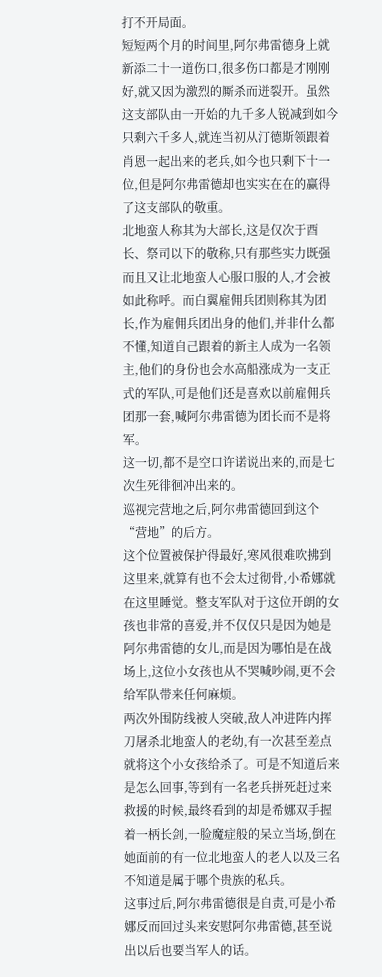打不开局面。
短短两个月的时间里,阿尔弗雷德身上就新添二十一道伤口,很多伤口都是才刚刚好,就又因为激烈的厮杀而迸裂开。虽然这支部队由一开始的九千多人锐减到如今只剩六千多人,就连当初从汀德斯领跟着肖恩一起出来的老兵,如今也只剩下十一位,但是阿尔弗雷德却也实实在在的赢得了这支部队的敬重。
北地蛮人称其为大部长,这是仅次于酉长、祭司以下的敬称,只有那些实力既强而且又让北地蛮人心服口服的人,才会被如此称呼。而白翼雇佣兵团则称其为团长,作为雇佣兵团出身的他们,并非什么都不懂,知道自己跟着的新主人成为一名领主,他们的身份也会水高船涨成为一支正式的军队,可是他们还是喜欢以前雇佣兵团那一套,喊阿尔弗雷德为团长而不是将军。
这一切,都不是空口许诺说出来的,而是七次生死徘徊冲出来的。
巡视完营地之后,阿尔弗雷德回到这个“营地”的后方。
这个位置被保护得最好,寒风很难吹拂到这里来,就算有也不会太过彻骨,小希娜就在这里睡觉。整支军队对于这位开朗的女孩也非常的喜爱,并不仅仅只是因为她是阿尔弗雷德的女儿,而是因为哪怕是在战场上,这位小女孩也从不哭喊吵闹,更不会给军队带来任何麻烦。
两次外围防线被人突破,敌人冲进阵内挥刀屠杀北地蛮人的老幼,有一次甚至差点就将这个小女孩给杀了。可是不知道后来是怎么回事,等到有一名老兵拼死赶过来救援的时候,最终看到的却是希娜双手握着一柄长剑,一脸魔症般的呆立当场,倒在她面前的有一位北地蛮人的老人以及三名不知道是属于哪个贵族的私兵。
这事过后,阿尔弗雷德很是自责,可是小希娜反而回过头来安慰阿尔弗雷德,甚至说出以后也要当军人的话。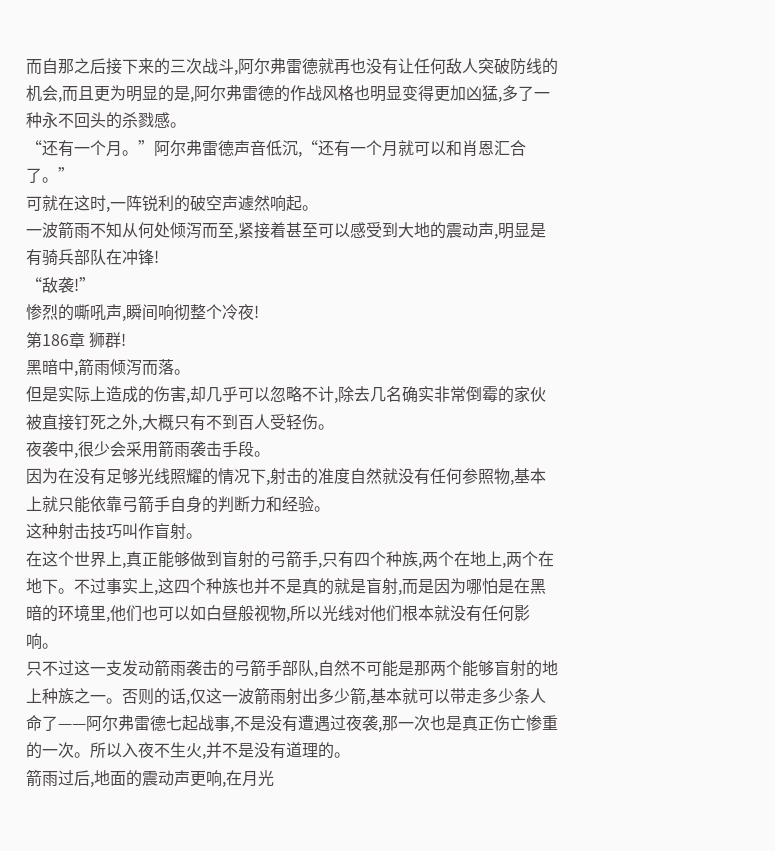而自那之后接下来的三次战斗,阿尔弗雷德就再也没有让任何敌人突破防线的机会,而且更为明显的是,阿尔弗雷德的作战风格也明显变得更加凶猛,多了一种永不回头的杀戮感。
“还有一个月。”阿尔弗雷德声音低沉,“还有一个月就可以和肖恩汇合了。”
可就在这时,一阵锐利的破空声遽然响起。
一波箭雨不知从何处倾泻而至,紧接着甚至可以感受到大地的震动声,明显是有骑兵部队在冲锋!
“敌袭!”
惨烈的嘶吼声,瞬间响彻整个冷夜!
第186章 狮群!
黑暗中,箭雨倾泻而落。
但是实际上造成的伤害,却几乎可以忽略不计,除去几名确实非常倒霉的家伙被直接钉死之外,大概只有不到百人受轻伤。
夜袭中,很少会采用箭雨袭击手段。
因为在没有足够光线照耀的情况下,射击的准度自然就没有任何参照物,基本上就只能依靠弓箭手自身的判断力和经验。
这种射击技巧叫作盲射。
在这个世界上,真正能够做到盲射的弓箭手,只有四个种族,两个在地上,两个在地下。不过事实上,这四个种族也并不是真的就是盲射,而是因为哪怕是在黑暗的环境里,他们也可以如白昼般视物,所以光线对他们根本就没有任何影响。
只不过这一支发动箭雨袭击的弓箭手部队,自然不可能是那两个能够盲射的地上种族之一。否则的话,仅这一波箭雨射出多少箭,基本就可以带走多少条人命了——阿尔弗雷德七起战事,不是没有遭遇过夜袭,那一次也是真正伤亡惨重的一次。所以入夜不生火,并不是没有道理的。
箭雨过后,地面的震动声更响,在月光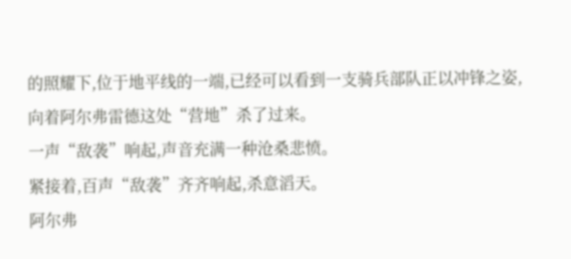的照耀下,位于地平线的一端,已经可以看到一支骑兵部队正以冲锋之姿,向着阿尔弗雷德这处“营地”杀了过来。
一声“敌袭”响起,声音充满一种沧桑悲愤。
紧接着,百声“敌袭”齐齐响起,杀意滔天。
阿尔弗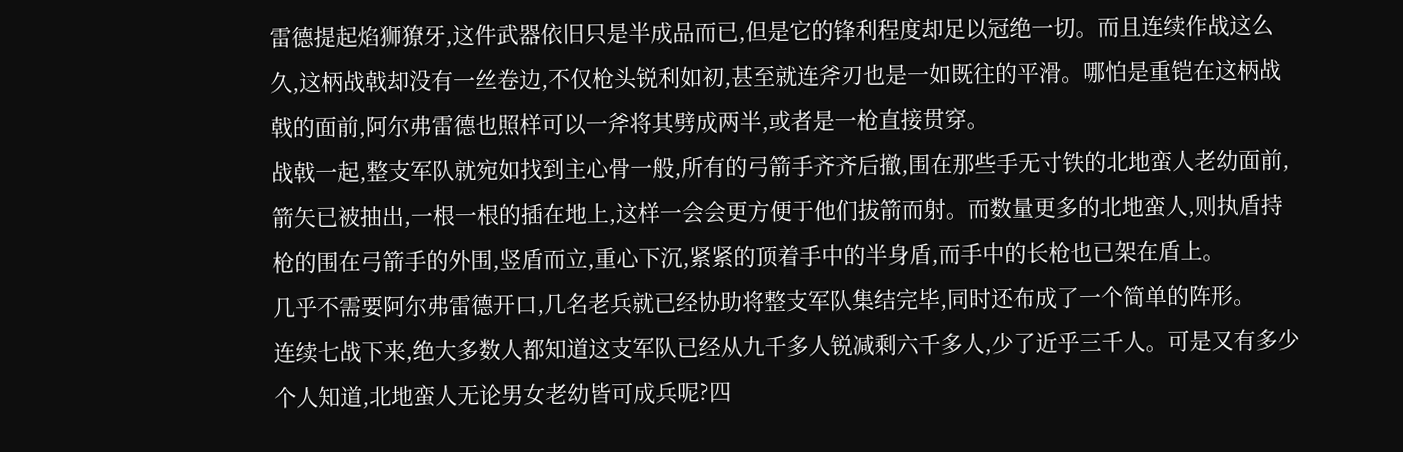雷德提起焰狮獠牙,这件武器依旧只是半成品而已,但是它的锋利程度却足以冠绝一切。而且连续作战这么久,这柄战戟却没有一丝卷边,不仅枪头锐利如初,甚至就连斧刃也是一如既往的平滑。哪怕是重铠在这柄战戟的面前,阿尔弗雷德也照样可以一斧将其劈成两半,或者是一枪直接贯穿。
战戟一起,整支军队就宛如找到主心骨一般,所有的弓箭手齐齐后撤,围在那些手无寸铁的北地蛮人老幼面前,箭矢已被抽出,一根一根的插在地上,这样一会会更方便于他们拔箭而射。而数量更多的北地蛮人,则执盾持枪的围在弓箭手的外围,竖盾而立,重心下沉,紧紧的顶着手中的半身盾,而手中的长枪也已架在盾上。
几乎不需要阿尔弗雷德开口,几名老兵就已经协助将整支军队集结完毕,同时还布成了一个简单的阵形。
连续七战下来,绝大多数人都知道这支军队已经从九千多人锐减剩六千多人,少了近乎三千人。可是又有多少个人知道,北地蛮人无论男女老幼皆可成兵呢?四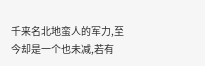千来名北地蛮人的军力,至今却是一个也未减,若有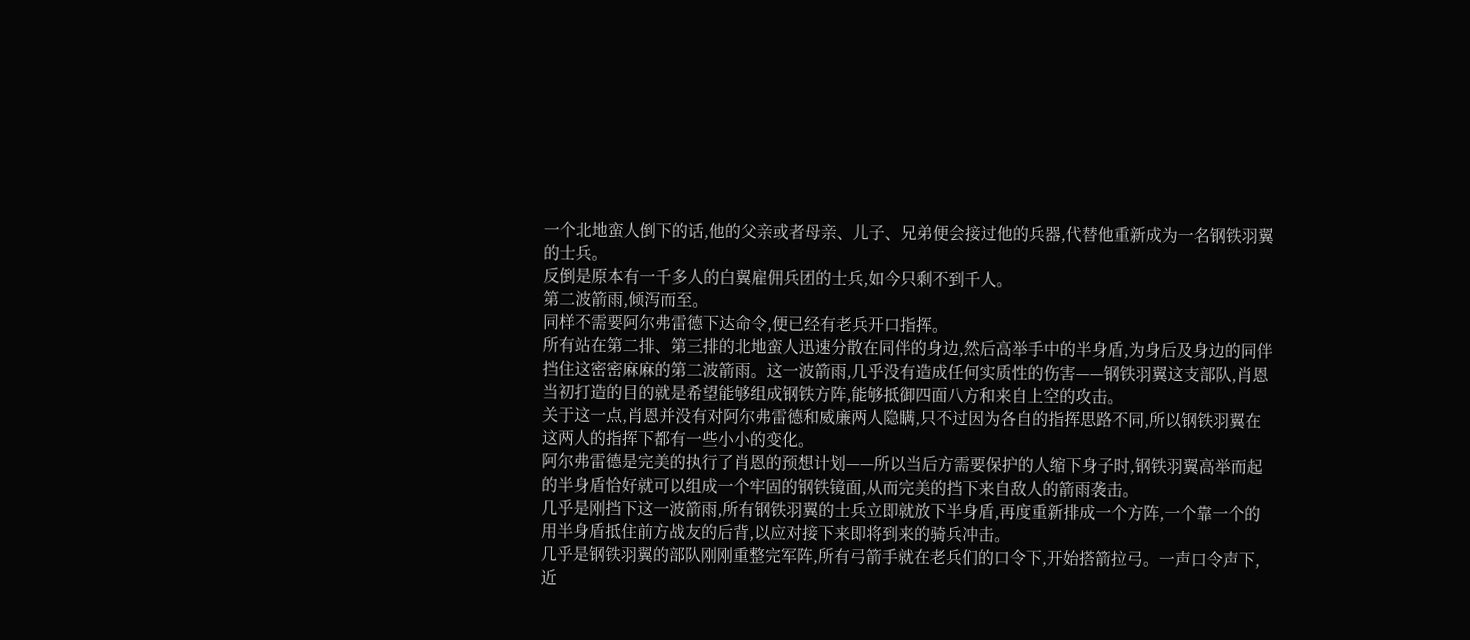一个北地蛮人倒下的话,他的父亲或者母亲、儿子、兄弟便会接过他的兵器,代替他重新成为一名钢铁羽翼的士兵。
反倒是原本有一千多人的白翼雇佣兵团的士兵,如今只剩不到千人。
第二波箭雨,倾泻而至。
同样不需要阿尔弗雷德下达命令,便已经有老兵开口指挥。
所有站在第二排、第三排的北地蛮人迅速分散在同伴的身边,然后高举手中的半身盾,为身后及身边的同伴挡住这密密麻麻的第二波箭雨。这一波箭雨,几乎没有造成任何实质性的伤害——钢铁羽翼这支部队,肖恩当初打造的目的就是希望能够组成钢铁方阵,能够抵御四面八方和来自上空的攻击。
关于这一点,肖恩并没有对阿尔弗雷德和威廉两人隐瞒,只不过因为各自的指挥思路不同,所以钢铁羽翼在这两人的指挥下都有一些小小的变化。
阿尔弗雷德是完美的执行了肖恩的预想计划——所以当后方需要保护的人缩下身子时,钢铁羽翼高举而起的半身盾恰好就可以组成一个牢固的钢铁镜面,从而完美的挡下来自敌人的箭雨袭击。
几乎是刚挡下这一波箭雨,所有钢铁羽翼的士兵立即就放下半身盾,再度重新排成一个方阵,一个靠一个的用半身盾抵住前方战友的后背,以应对接下来即将到来的骑兵冲击。
几乎是钢铁羽翼的部队刚刚重整完军阵,所有弓箭手就在老兵们的口令下,开始搭箭拉弓。一声口令声下,近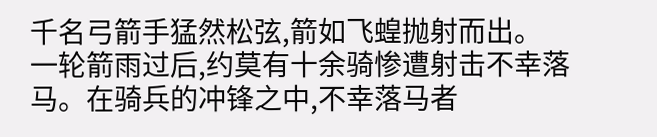千名弓箭手猛然松弦,箭如飞蝗抛射而出。
一轮箭雨过后,约莫有十余骑惨遭射击不幸落马。在骑兵的冲锋之中,不幸落马者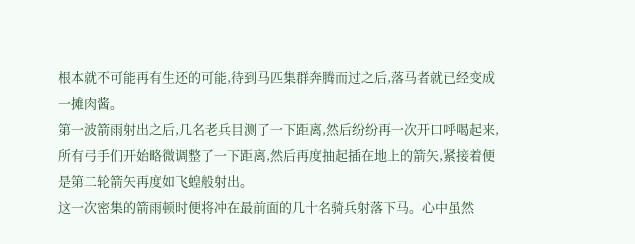根本就不可能再有生还的可能,待到马匹集群奔腾而过之后,落马者就已经变成一摊肉酱。
第一波箭雨射出之后,几名老兵目测了一下距离,然后纷纷再一次开口呼喝起来,所有弓手们开始略微调整了一下距离,然后再度抽起插在地上的箭矢,紧接着便是第二轮箭矢再度如飞蝗般射出。
这一次密集的箭雨顿时便将冲在最前面的几十名骑兵射落下马。心中虽然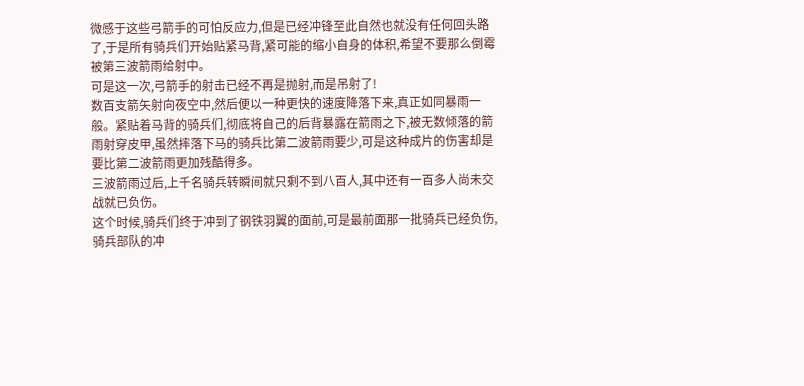微感于这些弓箭手的可怕反应力,但是已经冲锋至此自然也就没有任何回头路了,于是所有骑兵们开始贴紧马背,紧可能的缩小自身的体积,希望不要那么倒霉被第三波箭雨给射中。
可是这一次,弓箭手的射击已经不再是抛射,而是吊射了!
数百支箭矢射向夜空中,然后便以一种更快的速度降落下来,真正如同暴雨一般。紧贴着马背的骑兵们,彻底将自己的后背暴露在箭雨之下,被无数倾落的箭雨射穿皮甲,虽然摔落下马的骑兵比第二波箭雨要少,可是这种成片的伤害却是要比第二波箭雨更加残酷得多。
三波箭雨过后,上千名骑兵转瞬间就只剩不到八百人,其中还有一百多人尚未交战就已负伤。
这个时候,骑兵们终于冲到了钢铁羽翼的面前,可是最前面那一批骑兵已经负伤,骑兵部队的冲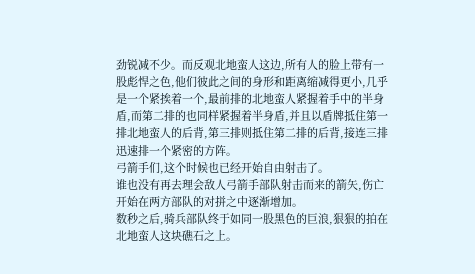劲锐减不少。而反观北地蛮人这边,所有人的脸上带有一股彪悍之色,他们彼此之间的身形和距离缩减得更小,几乎是一个紧挨着一个,最前排的北地蛮人紧握着手中的半身盾,而第二排的也同样紧握着半身盾,并且以盾牌抵住第一排北地蛮人的后背,第三排则抵住第二排的后背,接连三排迅速排一个紧密的方阵。
弓箭手们,这个时候也已经开始自由射击了。
谁也没有再去理会敌人弓箭手部队射击而来的箭矢,伤亡开始在两方部队的对拼之中逐渐增加。
数秒之后,骑兵部队终于如同一股黑色的巨浪,狠狠的拍在北地蛮人这块礁石之上。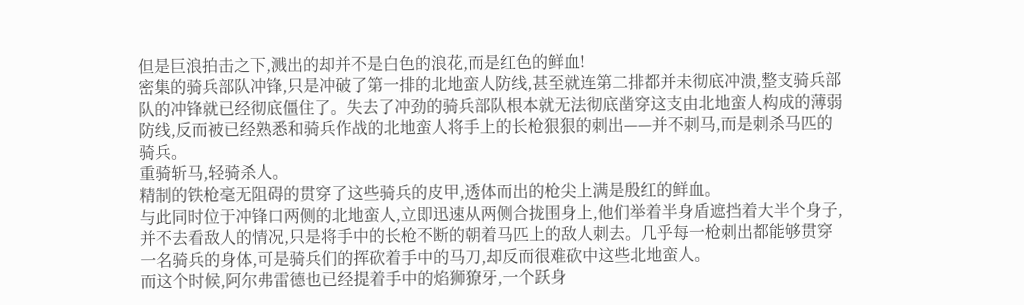但是巨浪拍击之下,溅出的却并不是白色的浪花,而是红色的鲜血!
密集的骑兵部队冲锋,只是冲破了第一排的北地蛮人防线,甚至就连第二排都并未彻底冲溃,整支骑兵部队的冲锋就已经彻底僵住了。失去了冲劲的骑兵部队根本就无法彻底凿穿这支由北地蛮人构成的薄弱防线,反而被已经熟悉和骑兵作战的北地蛮人将手上的长枪狠狠的刺出——并不刺马,而是刺杀马匹的骑兵。
重骑斩马,轻骑杀人。
精制的铁枪毫无阻碍的贯穿了这些骑兵的皮甲,透体而出的枪尖上满是殷红的鲜血。
与此同时位于冲锋口两侧的北地蛮人,立即迅速从两侧合拢围身上,他们举着半身盾遮挡着大半个身子,并不去看敌人的情况,只是将手中的长枪不断的朝着马匹上的敌人刺去。几乎每一枪刺出都能够贯穿一名骑兵的身体,可是骑兵们的挥砍着手中的马刀,却反而很难砍中这些北地蛮人。
而这个时候,阿尔弗雷德也已经提着手中的焰狮獠牙,一个跃身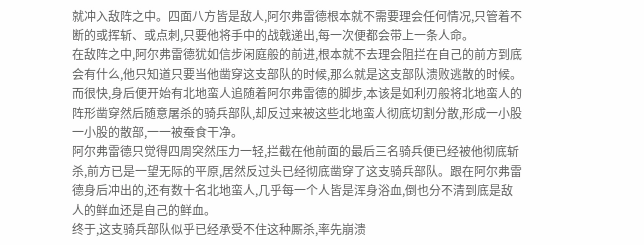就冲入敌阵之中。四面八方皆是敌人,阿尔弗雷德根本就不需要理会任何情况,只管着不断的或挥斩、或点刺,只要他将手中的战戟递出,每一次便都会带上一条人命。
在敌阵之中,阿尔弗雷德犹如信步闲庭般的前进,根本就不去理会阻拦在自己的前方到底会有什么,他只知道只要当他凿穿这支部队的时候,那么就是这支部队溃败逃散的时候。而很快,身后便开始有北地蛮人追随着阿尔弗雷德的脚步,本该是如利刃般将北地蛮人的阵形凿穿然后随意屠杀的骑兵部队,却反过来被这些北地蛮人彻底切割分散,形成一小股一小股的散部,一一被蚕食干净。
阿尔弗雷德只觉得四周突然压力一轻,拦截在他前面的最后三名骑兵便已经被他彻底斩杀,前方已是一望无际的平原,居然反过头已经彻底凿穿了这支骑兵部队。跟在阿尔弗雷德身后冲出的,还有数十名北地蛮人,几乎每一个人皆是浑身浴血,倒也分不清到底是敌人的鲜血还是自己的鲜血。
终于,这支骑兵部队似乎已经承受不住这种厮杀,率先崩溃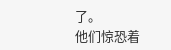了。
他们惊恐着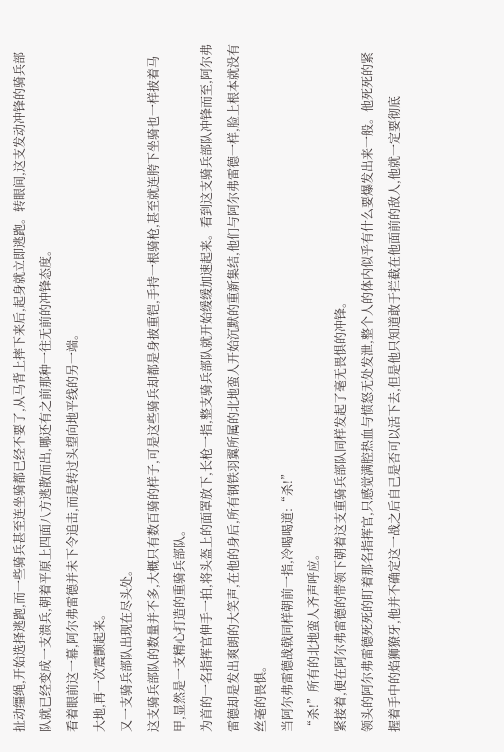扯动缰绳,开始选择逃跑,而一些骑兵甚至连坐骑都已经不要了,从马背上摔下来后,起身就立即逃跑。转眼间,这支发动冲锋的骑兵部队就已经变成一支溃兵,朝着平原上四面八方逃散而出,哪还有之前那种一往无前的冲锋态度。
看着眼前这一幕,阿尔弗雷德并未下令追击,而是转过头望向地平线的另一端。
大地,再一次震颤起来。
又一支骑兵部队出现在尽头处。
这支骑兵部队的数量并不多,大概只有数百骑的样子,可是这些骑兵却都是身披重铠,手持一根骑枪,甚至就连胯下坐骑也一样披着马甲,显然是一支精心打造的重骑兵部队。
为首的一名指挥官伸手一拍,将头盔上的面罩放下,长枪一指,整支骑兵部队就开始缓缓加速起来。看到这支骑兵部队冲锋而至,阿尔弗雷德却是发出爽朗的大笑声,在他的身后,所有钢铁羽翼所属的北地蛮人开始沉默的重新集结,他们与阿尔弗雷德一样,脸上根本就没有丝毫的畏惧。
当阿尔弗雷德战戟同样朝前一指,冷喝喝道:“杀!”
“杀!”所有的北地蛮人齐声呼应。
紧接着,便在阿尔弗雷德的带领下朝着这支重骑兵部队同样发起了毫无畏惧的冲锋。
领头的阿尔弗雷德死死的盯着那名指挥官,只感觉满腔热血与愤怒无处发泄,整个人的体内似乎有什么要爆发出来一般。他死死的紧握着手中的焰狮獠牙,他并不确定这一战之后自己是否可以活下去,但是他只知道敢于拦截在他面前的敌人,他就一定要彻底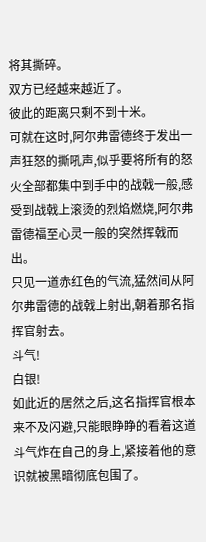将其撕碎。
双方已经越来越近了。
彼此的距离只剩不到十米。
可就在这时,阿尔弗雷德终于发出一声狂怒的撕吼声,似乎要将所有的怒火全部都集中到手中的战戟一般,感受到战戟上滚烫的烈焰燃烧,阿尔弗雷德福至心灵一般的突然挥戟而出。
只见一道赤红色的气流,猛然间从阿尔弗雷德的战戟上射出,朝着那名指挥官射去。
斗气!
白银!
如此近的居然之后,这名指挥官根本来不及闪避,只能眼睁睁的看着这道斗气炸在自己的身上,紧接着他的意识就被黑暗彻底包围了。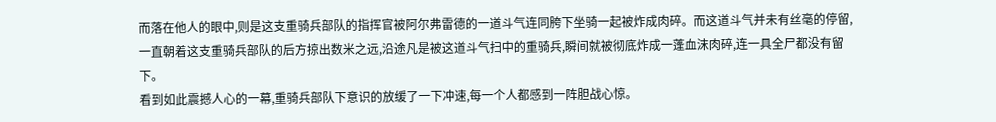而落在他人的眼中,则是这支重骑兵部队的指挥官被阿尔弗雷德的一道斗气连同胯下坐骑一起被炸成肉碎。而这道斗气并未有丝毫的停留,一直朝着这支重骑兵部队的后方掠出数米之远,沿途凡是被这道斗气扫中的重骑兵,瞬间就被彻底炸成一蓬血沫肉碎,连一具全尸都没有留下。
看到如此震撼人心的一幕,重骑兵部队下意识的放缓了一下冲速,每一个人都感到一阵胆战心惊。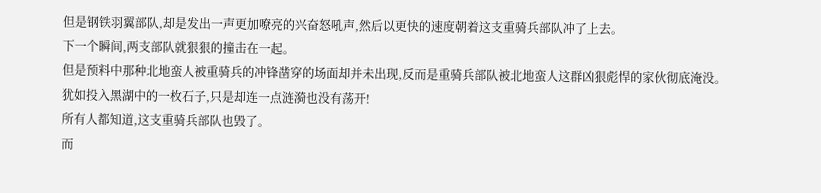但是钢铁羽翼部队,却是发出一声更加嘹亮的兴奋怒吼声,然后以更快的速度朝着这支重骑兵部队冲了上去。
下一个瞬间,两支部队就狠狠的撞击在一起。
但是预料中那种北地蛮人被重骑兵的冲锋凿穿的场面却并未出现,反而是重骑兵部队被北地蛮人这群凶狠彪悍的家伙彻底淹没。犹如投入黑湖中的一枚石子,只是却连一点涟漪也没有荡开!
所有人都知道,这支重骑兵部队也毁了。
而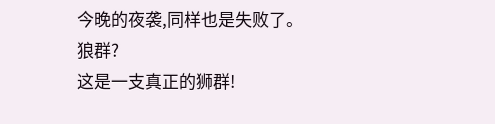今晚的夜袭,同样也是失败了。
狼群?
这是一支真正的狮群!